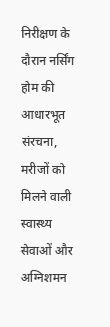निरीक्षण के दौरान नर्सिंग होम की आधारभूत संरचना, मरीजों को मिलने वाली स्वास्थ्य सेवाओं और अग्निशमन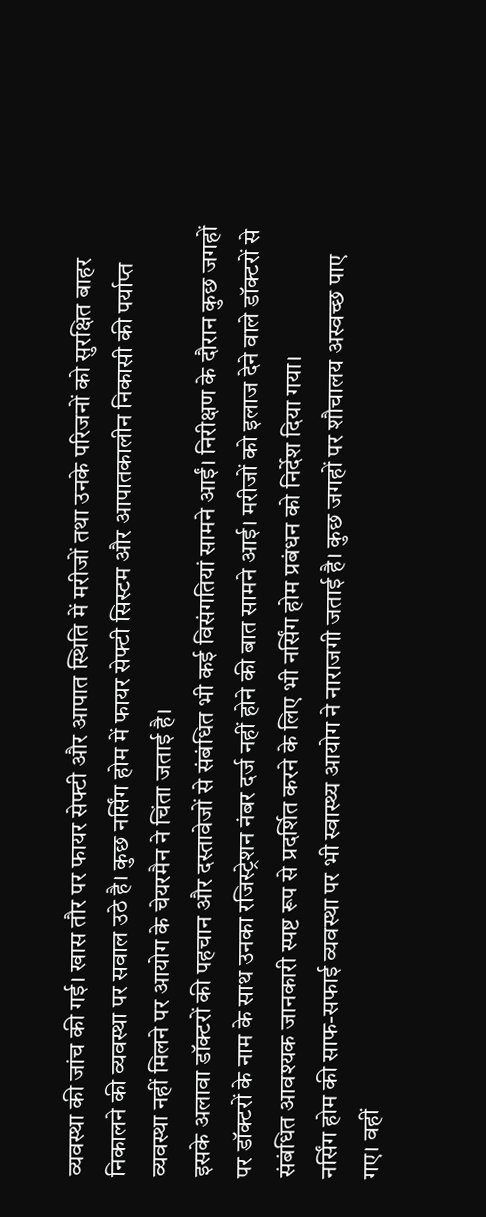व्यवस्था की जांच की गई। खास तौर पर फायर सेफ्टी और आपात स्थिति में मरीजों तथा उनके परिजनों को सुरक्षित बाहर निकालने की व्यवस्था पर सवाल उठे है। कुछ नर्सिंग होम में फायर सेफ्टी सिस्टम और आपातकालीन निकासी की पर्याप्त व्यवस्था नहीं मिलने पर आयोग के चेयरमैन ने चिंता जताई है।
इसके अलावा डॉक्टरों की पहचान और दस्तावेजों से संबंधित भी कई विसंगतियां सामने आईं। निरीक्षण के दौरान कुछ जगहों पर डॉक्टरों के नाम के साथ उनका रजिस्ट्रेशन नंबर दर्ज नहीं होने की बात सामने आई। मरीजों को इलाज देने वाले डॉक्टरों से संबंधित आवश्यक जानकारी स्पष्ट रूप से प्रदर्शित करने के लिए भी नर्सिंग होम प्रबंधन को निर्देश दिया गया।
नर्सिंग होम की साफ-सफाई व्यवस्था पर भी स्वास्थ्य आयोग ने नाराजगी जताई है। कुछ जगहों पर शौचालय अस्वच्छ पाए गए। वहीं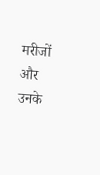मरीजों और उनके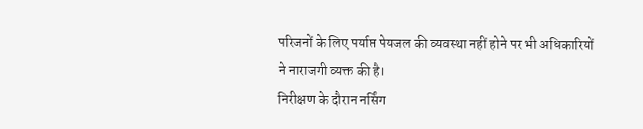परिजनों के लिए पर्याप्त पेयजल की व्यवस्था नहीं होने पर भी अधिकारियों ने नाराजगी व्यक्त की है।
निरीक्षण के दौरान नर्सिंग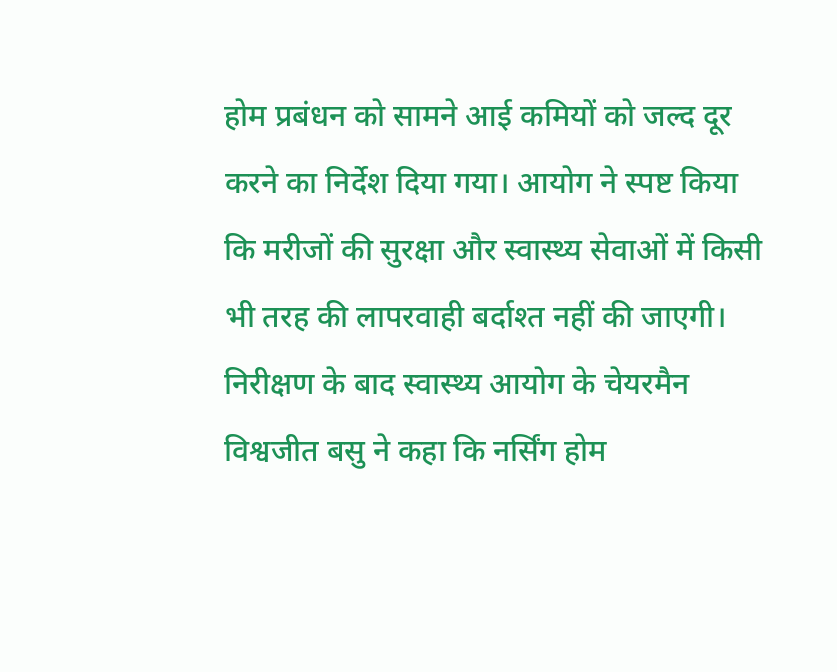होम प्रबंधन को सामने आई कमियों को जल्द दूर करने का निर्देश दिया गया। आयोग ने स्पष्ट किया कि मरीजों की सुरक्षा और स्वास्थ्य सेवाओं में किसी भी तरह की लापरवाही बर्दाश्त नहीं की जाएगी।
निरीक्षण के बाद स्वास्थ्य आयोग के चेयरमैन विश्वजीत बसु ने कहा कि नर्सिंग होम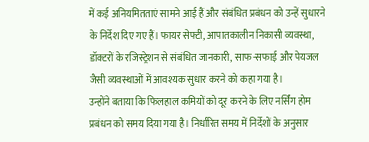में कई अनियमितताएं सामने आई हैं और संबंधित प्रबंधन को उन्हें सुधारने के निर्देश दिए गए हैं। फायर सेफ्टी, आपातकालीन निकासी व्यवस्था, डॉक्टरों के रजिस्ट्रेशन से संबंधित जानकारी, साफ-सफाई और पेयजल जैसी व्यवस्थाओं में आवश्यक सुधार करने को कहा गया है।
उन्होंने बताया कि फिलहाल कमियों को दूर करने के लिए नर्सिंग होम प्रबंधन को समय दिया गया है। निर्धारित समय में निर्देशों के अनुसार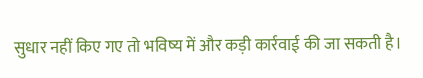सुधार नहीं किए गए तो भविष्य में और कड़ी कार्रवाई की जा सकती है।